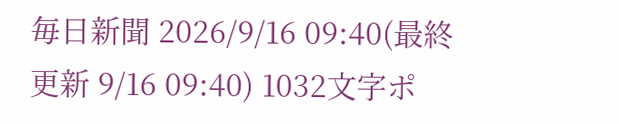毎日新聞 2026/9/16 09:40(最終更新 9/16 09:40) 1032文字ポ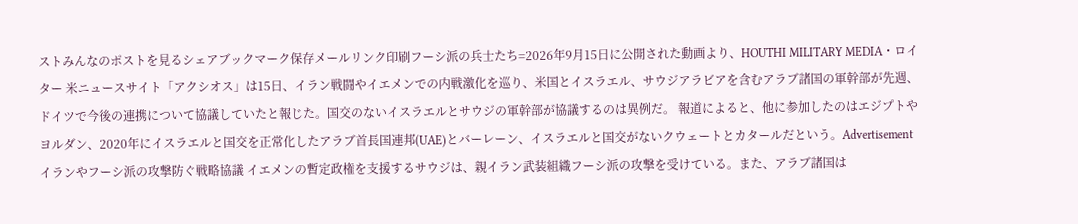ストみんなのポストを見るシェアブックマーク保存メールリンク印刷フーシ派の兵士たち=2026年9月15日に公開された動画より、HOUTHI MILITARY MEDIA・ロイター 米ニュースサイト「アクシオス」は15日、イラン戦闘やイエメンでの内戦激化を巡り、米国とイスラエル、サウジアラビアを含むアラブ諸国の軍幹部が先週、ドイツで今後の連携について協議していたと報じた。国交のないイスラエルとサウジの軍幹部が協議するのは異例だ。 報道によると、他に参加したのはエジプトやヨルダン、2020年にイスラエルと国交を正常化したアラブ首長国連邦(UAE)とバーレーン、イスラエルと国交がないクウェートとカタールだという。Advertisementイランやフーシ派の攻撃防ぐ戦略協議 イエメンの暫定政権を支援するサウジは、親イラン武装組織フーシ派の攻撃を受けている。また、アラブ諸国は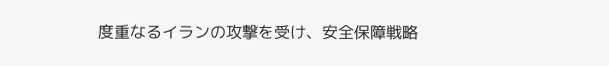度重なるイランの攻撃を受け、安全保障戦略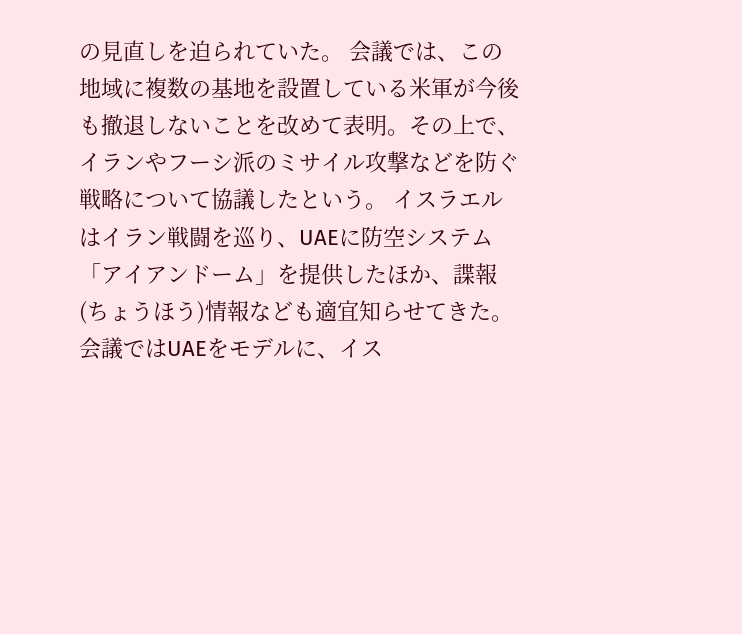の見直しを迫られていた。 会議では、この地域に複数の基地を設置している米軍が今後も撤退しないことを改めて表明。その上で、イランやフーシ派のミサイル攻撃などを防ぐ戦略について協議したという。 イスラエルはイラン戦闘を巡り、UAEに防空システム「アイアンドーム」を提供したほか、諜報(ちょうほう)情報なども適宜知らせてきた。会議ではUAEをモデルに、イス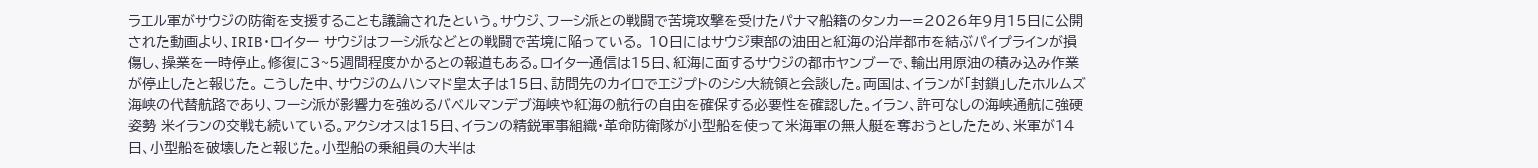ラエル軍がサウジの防衛を支援することも議論されたという。サウジ、フーシ派との戦闘で苦境攻撃を受けたパナマ船籍のタンカー=2026年9月15日に公開された動画より、IRIB・ロイター サウジはフーシ派などとの戦闘で苦境に陥っている。 10日にはサウジ東部の油田と紅海の沿岸都市を結ぶパイプラインが損傷し、操業を一時停止。修復に3~5週間程度かかるとの報道もある。ロイター通信は15日、紅海に面するサウジの都市ヤンブーで、輸出用原油の積み込み作業が停止したと報じた。 こうした中、サウジのムハンマド皇太子は15日、訪問先のカイロでエジプトのシシ大統領と会談した。両国は、イランが「封鎖」したホルムズ海峡の代替航路であり、フーシ派が影響力を強めるバベルマンデブ海峡や紅海の航行の自由を確保する必要性を確認した。イラン、許可なしの海峡通航に強硬姿勢 米イランの交戦も続いている。アクシオスは15日、イランの精鋭軍事組織・革命防衛隊が小型船を使って米海軍の無人艇を奪おうとしたため、米軍が14日、小型船を破壊したと報じた。小型船の乗組員の大半は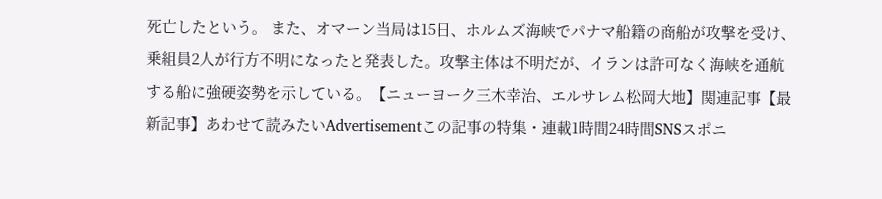死亡したという。 また、オマーン当局は15日、ホルムズ海峡でパナマ船籍の商船が攻撃を受け、乗組員2人が行方不明になったと発表した。攻撃主体は不明だが、イランは許可なく海峡を通航する船に強硬姿勢を示している。【ニューヨーク三木幸治、エルサレム松岡大地】関連記事【最新記事】あわせて読みたいAdvertisementこの記事の特集・連載1時間24時間SNSスポニ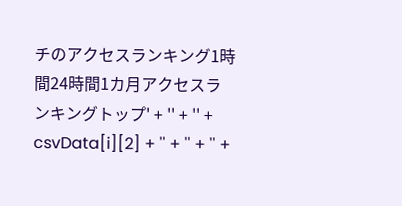チのアクセスランキング1時間24時間1カ月アクセスランキングトップ' + '' + '' + csvData[i][2] + '' + '' + '' +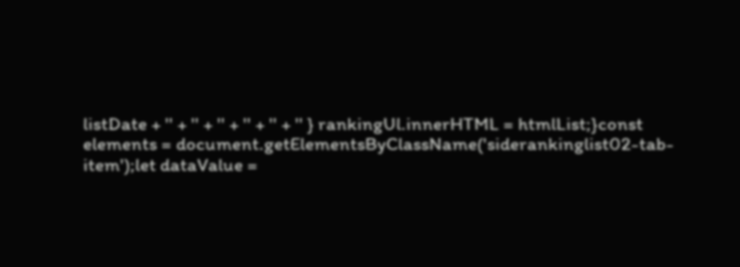listDate + '' + '' + '' + '' + '' + '' } rankingUl.innerHTML = htmlList;}const elements = document.getElementsByClassName('siderankinglist02-tab-item');let dataValue =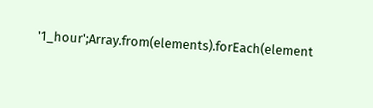'1_hour';Array.from(elements).forEach(element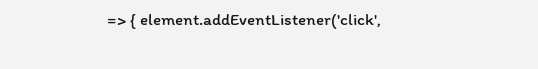=> { element.addEventListener('click',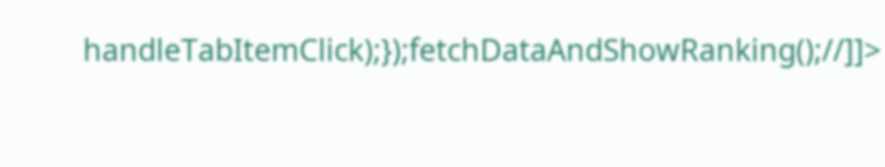handleTabItemClick);});fetchDataAndShowRanking();//]]>